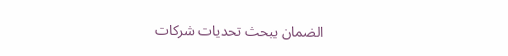الضمان يبحث تحديات شركات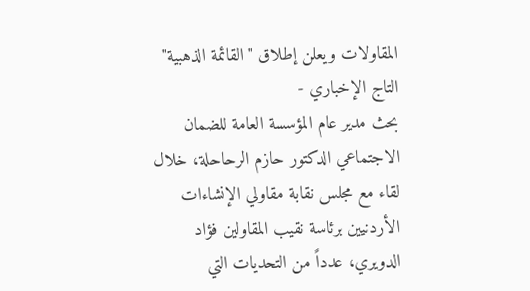المقاولات ويعلن إطلاق "القائمة الذهبية"
التاج الإخباري -
بحث مدير عام المؤسسة العامة للضمان الاجتماعي الدكتور حازم الرحاحلة، خلال لقاء مع مجلس نقابة مقاولي الإنشاءات الأردنيين برئاسة نقيب المقاولين فؤاد الدويري، عدداً من التحديات التي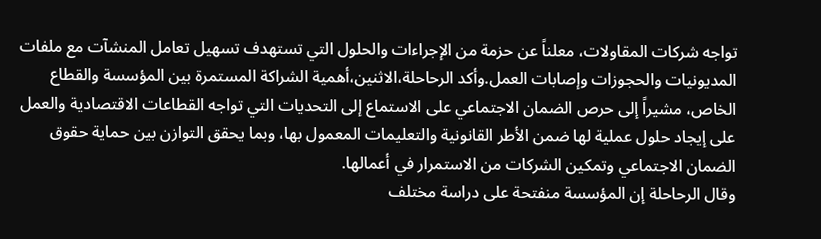تواجه شركات المقاولات، معلناً عن حزمة من الإجراءات والحلول التي تستهدف تسهيل تعامل المنشآت مع ملفات المديونيات والحجوزات وإصابات العمل.وأكد الرحاحلة،الاثنين،أهمية الشراكة المستمرة بين المؤسسة والقطاع الخاص، مشيراً إلى حرص الضمان الاجتماعي على الاستماع إلى التحديات التي تواجه القطاعات الاقتصادية والعمل على إيجاد حلول عملية لها ضمن الأطر القانونية والتعليمات المعمول بها، وبما يحقق التوازن بين حماية حقوق الضمان الاجتماعي وتمكين الشركات من الاستمرار في أعمالها.
وقال الرحاحلة إن المؤسسة منفتحة على دراسة مختلف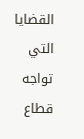القضايا التي تواجه قطاع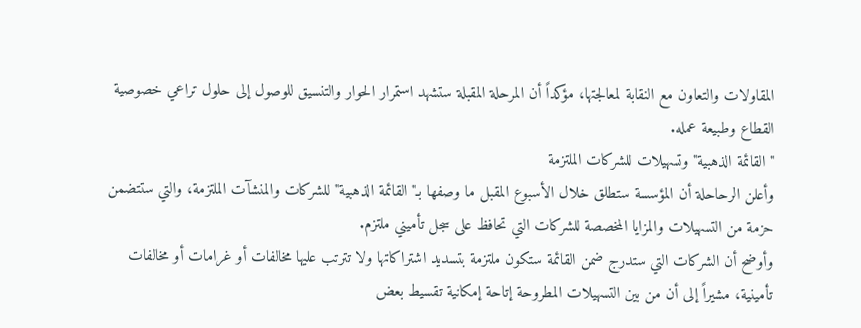المقاولات والتعاون مع النقابة لمعالجتها، مؤكداً أن المرحلة المقبلة ستشهد استمرار الحوار والتنسيق للوصول إلى حلول تراعي خصوصية القطاع وطبيعة عمله.
"القائمة الذهبية" وتسهيلات للشركات الملتزمة
وأعلن الرحاحلة أن المؤسسة ستطلق خلال الأسبوع المقبل ما وصفها بـ"القائمة الذهبية" للشركات والمنشآت الملتزمة، والتي ستتضمن حزمة من التسهيلات والمزايا المخصصة للشركات التي تحافظ على سجل تأميني ملتزم.
وأوضح أن الشركات التي ستدرج ضمن القائمة ستكون ملتزمة بتسديد اشتراكاتها ولا تترتب عليها مخالفات أو غرامات أو مخالفات تأمينية، مشيراً إلى أن من بين التسهيلات المطروحة إتاحة إمكانية تقسيط بعض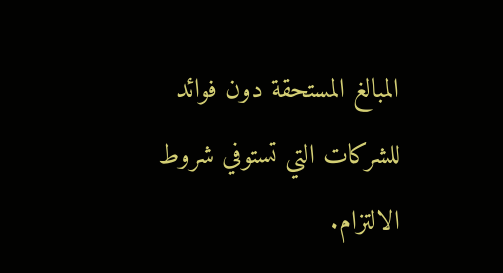المبالغ المستحقة دون فوائد للشركات التي تستوفي شروط الالتزام.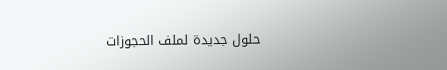حلول جديدة لملف الحجوزات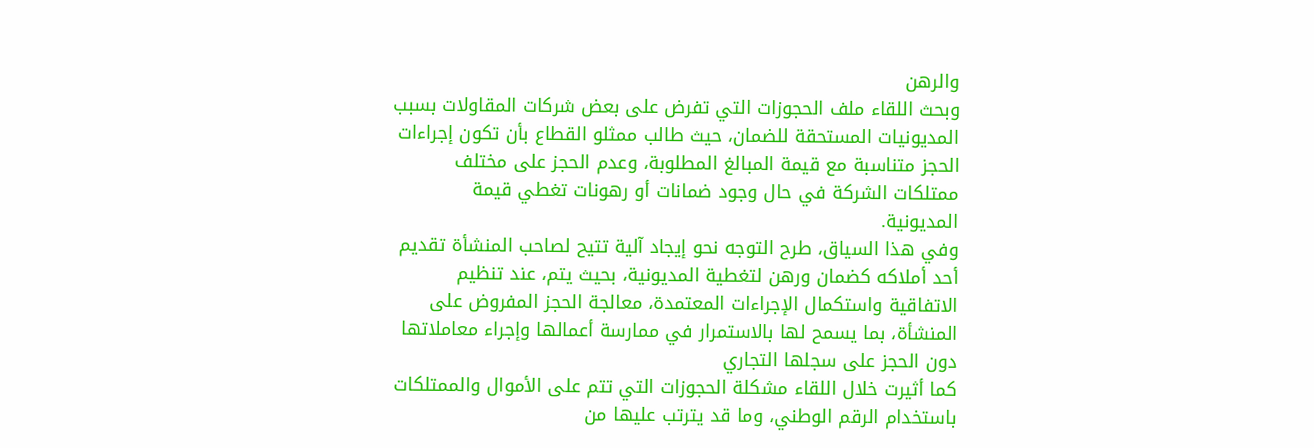والرهن
وبحث اللقاء ملف الحجوزات التي تفرض على بعض شركات المقاولات بسبب المديونيات المستحقة للضمان، حيث طالب ممثلو القطاع بأن تكون إجراءات الحجز متناسبة مع قيمة المبالغ المطلوبة، وعدم الحجز على مختلف ممتلكات الشركة في حال وجود ضمانات أو رهونات تغطي قيمة المديونية.
وفي هذا السياق، طرح التوجه نحو إيجاد آلية تتيح لصاحب المنشأة تقديم أحد أملاكه كضمان ورهن لتغطية المديونية، بحيث يتم، عند تنظيم الاتفاقية واستكمال الإجراءات المعتمدة، معالجة الحجز المفروض على المنشأة، بما يسمح لها بالاستمرار في ممارسة أعمالها وإجراء معاملاتها دون الحجز على سجلها التجاري
كما أثيرت خلال اللقاء مشكلة الحجوزات التي تتم على الأموال والممتلكات باستخدام الرقم الوطني، وما قد يترتب عليها من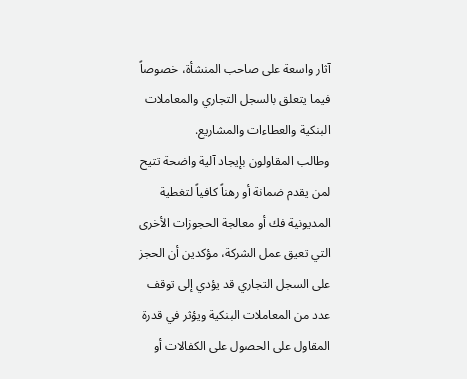آثار واسعة على صاحب المنشأة، خصوصاً فيما يتعلق بالسجل التجاري والمعاملات البنكية والعطاءات والمشاريع.
وطالب المقاولون بإيجاد آلية واضحة تتيح لمن يقدم ضمانة أو رهناً كافياً لتغطية المديونية فك أو معالجة الحجوزات الأخرى التي تعيق عمل الشركة، مؤكدين أن الحجز على السجل التجاري قد يؤدي إلى توقف عدد من المعاملات البنكية ويؤثر في قدرة المقاول على الحصول على الكفالات أو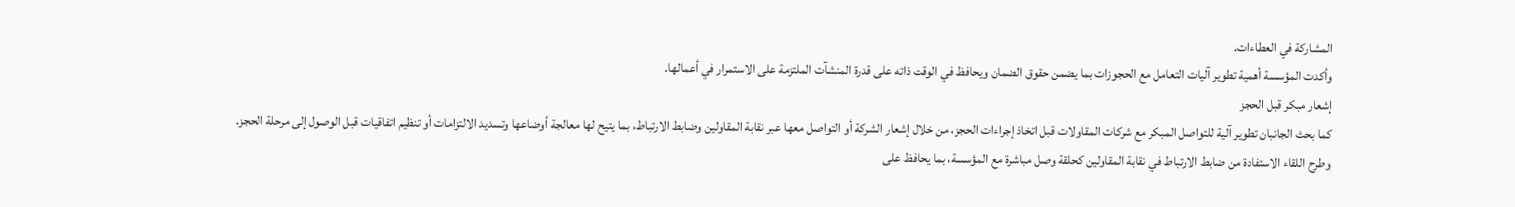المشاركة في العطاءات.
وأكدت المؤسسة أهمية تطوير آليات التعامل مع الحجوزات بما يضمن حقوق الضمان ويحافظ في الوقت ذاته على قدرة المنشآت الملتزمة على الاستمرار في أعمالها.
إشعار مبكر قبل الحجز
كما بحث الجانبان تطوير آلية للتواصل المبكر مع شركات المقاولات قبل اتخاذ إجراءات الحجز، من خلال إشعار الشركة أو التواصل معها عبر نقابة المقاولين وضابط الارتباط، بما يتيح لها معالجة أوضاعها وتسديد الالتزامات أو تنظيم اتفاقيات قبل الوصول إلى مرحلة الحجز.
وطرح اللقاء الاستفادة من ضابط الارتباط في نقابة المقاولين كحلقة وصل مباشرة مع المؤسسة، بما يحافظ على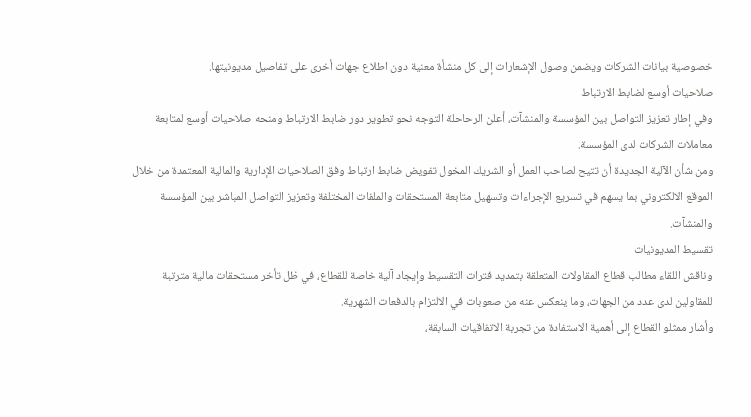خصوصية بيانات الشركات ويضمن وصول الإشعارات إلى كل منشأة معنية دون اطلاع جهات أخرى على تفاصيل مديونيتها.
صلاحيات أوسع لضابط الارتباط
وفي إطار تعزيز التواصل بين المؤسسة والمنشآت، أعلن الرحاحلة التوجه نحو تطوير دور ضابط الارتباط ومنحه صلاحيات أوسع لمتابعة معاملات الشركات لدى المؤسسة.
ومن شأن الآلية الجديدة أن تتيح لصاحب العمل أو الشريك المخول تفويض ضابط ارتباط وفق الصلاحيات الإدارية والمالية المعتمدة من خلال الموقع الالكتروني بما يسهم في تسريع الإجراءات وتسهيل متابعة المستحقات والملفات المختلفة وتعزيز التواصل المباشر بين المؤسسة والمنشآت.
تقسيط المديونيات
وناقش اللقاء مطالب قطاع المقاولات المتعلقة بتمديد فترات التقسيط وإيجاد آلية خاصة للقطاع، في ظل تأخر مستحقات مالية مترتبة للمقاولين لدى عدد من الجهات، وما ينعكس عنه من صعوبات في الالتزام بالدفعات الشهرية.
وأشار ممثلو القطاع إلى أهمية الاستفادة من تجربة الاتفاقيات السابقة،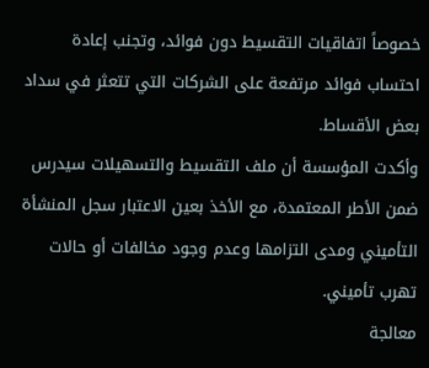خصوصاً اتفاقيات التقسيط دون فوائد، وتجنب إعادة احتساب فوائد مرتفعة على الشركات التي تتعثر في سداد بعض الأقساط.
وأكدت المؤسسة أن ملف التقسيط والتسهيلات سيدرس ضمن الأطر المعتمدة، مع الأخذ بعين الاعتبار سجل المنشأة التأميني ومدى التزامها وعدم وجود مخالفات أو حالات تهرب تأميني.
معالجة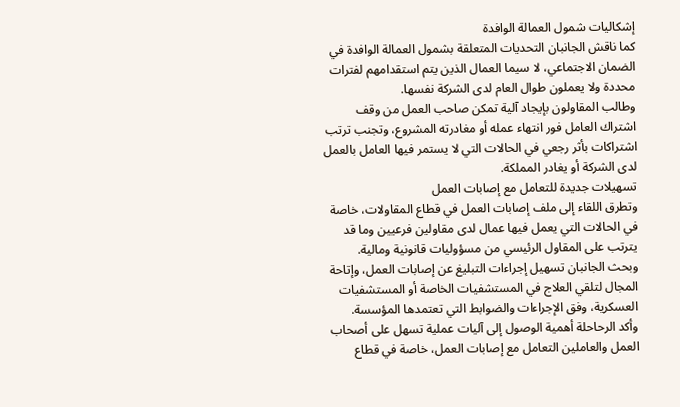إشكاليات شمول العمالة الوافدة
كما ناقش الجانبان التحديات المتعلقة بشمول العمالة الوافدة في الضمان الاجتماعي، لا سيما العمال الذين يتم استقدامهم لفترات محددة ولا يعملون طوال العام لدى الشركة نفسها.
وطالب المقاولون بإيجاد آلية تمكن صاحب العمل من وقف اشتراك العامل فور انتهاء عمله أو مغادرته المشروع، وتجنب ترتب اشتراكات بأثر رجعي في الحالات التي لا يستمر فيها العامل بالعمل لدى الشركة أو يغادر المملكة.
تسهيلات جديدة للتعامل مع إصابات العمل
وتطرق اللقاء إلى ملف إصابات العمل في قطاع المقاولات، خاصة في الحالات التي يعمل فيها عمال لدى مقاولين فرعيين وما قد يترتب على المقاول الرئيسي من مسؤوليات قانونية ومالية.
وبحث الجانبان تسهيل إجراءات التبليغ عن إصابات العمل، وإتاحة المجال لتلقي العلاج في المستشفيات الخاصة أو المستشفيات العسكرية، وفق الإجراءات والضوابط التي تعتمدها المؤسسة.
وأكد الرحاحلة أهمية الوصول إلى آليات عملية تسهل على أصحاب العمل والعاملين التعامل مع إصابات العمل، خاصة في قطاع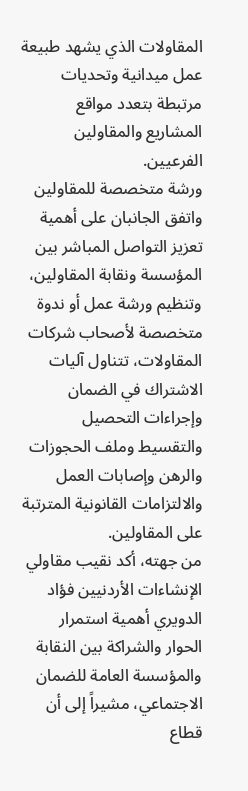المقاولات الذي يشهد طبيعة عمل ميدانية وتحديات مرتبطة بتعدد مواقع المشاريع والمقاولين الفرعيين.
ورشة متخصصة للمقاولين
واتفق الجانبان على أهمية تعزيز التواصل المباشر بين المؤسسة ونقابة المقاولين، وتنظيم ورشة عمل أو ندوة متخصصة لأصحاب شركات المقاولات، تتناول آليات الاشتراك في الضمان وإجراءات التحصيل والتقسيط وملف الحجوزات والرهن وإصابات العمل والالتزامات القانونية المترتبة على المقاولين.
من جهته، أكد نقيب مقاولي الإنشاءات الأردنيين فؤاد الدويري أهمية استمرار الحوار والشراكة بين النقابة والمؤسسة العامة للضمان الاجتماعي، مشيراً إلى أن قطاع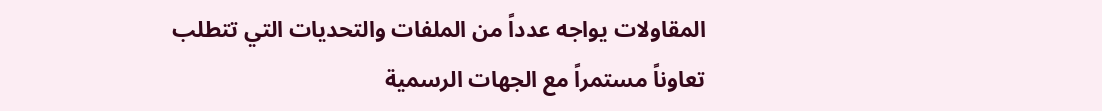المقاولات يواجه عدداً من الملفات والتحديات التي تتطلب تعاوناً مستمراً مع الجهات الرسمية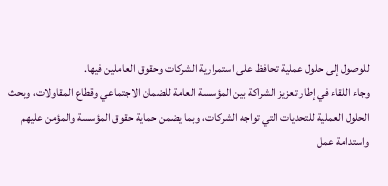للوصول إلى حلول عملية تحافظ على استمرارية الشركات وحقوق العاملين فيها.
وجاء اللقاء في إطار تعزيز الشراكة بين المؤسسة العامة للضمان الاجتماعي وقطاع المقاولات، وبحث الحلول العملية للتحديات التي تواجه الشركات، وبما يضمن حماية حقوق المؤسسة والمؤمن عليهم واستدامة عمل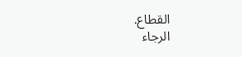القطاع.
الرجاء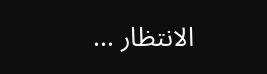الانتظار ...